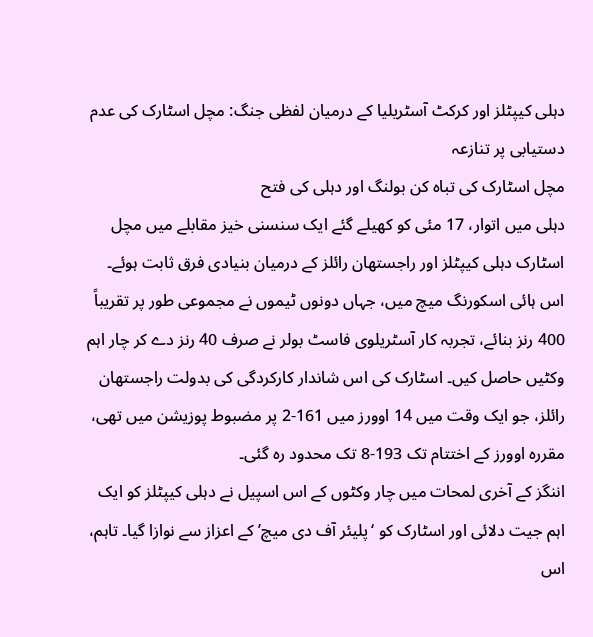دہلی کیپٹلز اور کرکٹ آسٹریلیا کے درمیان لفظی جنگ: مچل اسٹارک کی عدم دستیابی پر تنازعہ
مچل اسٹارک کی تباہ کن بولنگ اور دہلی کی فتح
دہلی میں اتوار، 17 مئی کو کھیلے گئے ایک سنسنی خیز مقابلے میں مچل اسٹارک دہلی کیپٹلز اور راجستھان رائلز کے درمیان بنیادی فرق ثابت ہوئے۔ اس ہائی اسکورنگ میچ میں، جہاں دونوں ٹیموں نے مجموعی طور پر تقریباً 400 رنز بنائے، تجربہ کار آسٹریلوی فاسٹ بولر نے صرف 40 رنز دے کر چار اہم وکٹیں حاصل کیں۔ اسٹارک کی اس شاندار کارکردگی کی بدولت راجستھان رائلز، جو ایک وقت میں 14 اوورز میں 161-2 پر مضبوط پوزیشن میں تھی، مقررہ اوورز کے اختتام تک 193-8 تک محدود رہ گئی۔
اننگز کے آخری لمحات میں چار وکٹوں کے اس اسپیل نے دہلی کیپٹلز کو ایک اہم جیت دلائی اور اسٹارک کو ‘پلیئر آف دی میچ’ کے اعزاز سے نوازا گیا۔ تاہم، اس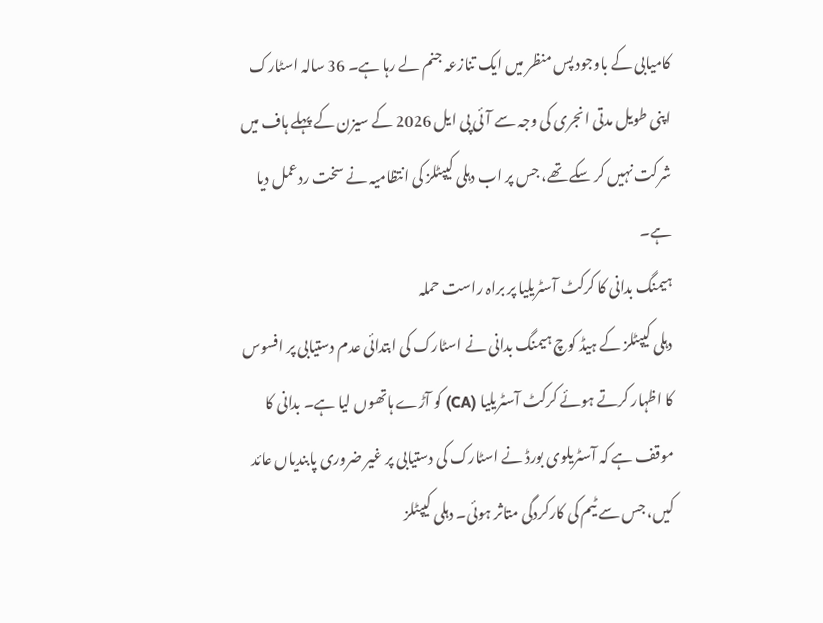کامیابی کے باوجود پس منظر میں ایک تنازعہ جنم لے رہا ہے۔ 36 سالہ اسٹارک اپنی طویل مدتی انجری کی وجہ سے آئی پی ایل 2026 کے سیزن کے پہلے ہاف میں شرکت نہیں کر سکے تھے، جس پر اب دہلی کیپٹلز کی انتظامیہ نے سخت ردعمل دیا ہے۔
ہیمنگ بدانی کا کرکٹ آسٹریلیا پر براہ راست حملہ
دہلی کیپٹلز کے ہیڈ کوچ ہیمنگ بدانی نے اسٹارک کی ابتدائی عدم دستیابی پر افسوس کا اظہار کرتے ہوئے کرکٹ آسٹریلیا (CA) کو آڑے ہاتھوں لیا ہے۔ بدانی کا موقف ہے کہ آسٹریلوی بورڈ نے اسٹارک کی دستیابی پر غیر ضروری پابندیاں عائد کیں، جس سے ٹیم کی کارکردگی متاثر ہوئی۔ دہلی کیپٹلز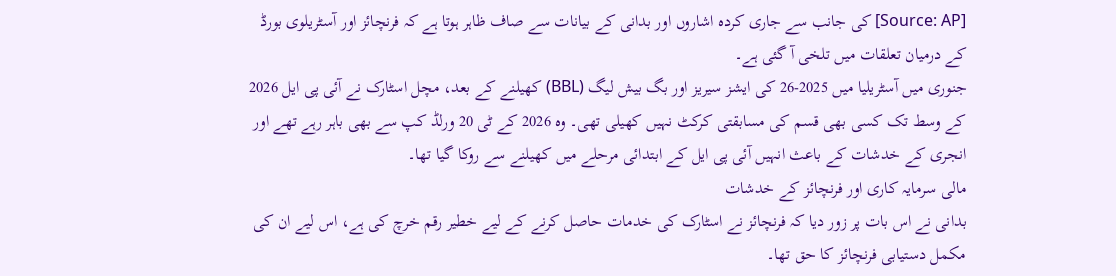[Source: AP] کی جانب سے جاری کردہ اشاروں اور بدانی کے بیانات سے صاف ظاہر ہوتا ہے کہ فرنچائز اور آسٹریلوی بورڈ کے درمیان تعلقات میں تلخی آ گئی ہے۔
جنوری میں آسٹریلیا میں 2025-26 کی ایشز سیریز اور بگ بیش لیگ (BBL) کھیلنے کے بعد، مچل اسٹارک نے آئی پی ایل 2026 کے وسط تک کسی بھی قسم کی مسابقتی کرکٹ نہیں کھیلی تھی۔ وہ 2026 کے ٹی 20 ورلڈ کپ سے بھی باہر رہے تھے اور انجری کے خدشات کے باعث انہیں آئی پی ایل کے ابتدائی مرحلے میں کھیلنے سے روکا گیا تھا۔
مالی سرمایہ کاری اور فرنچائز کے خدشات
بدانی نے اس بات پر زور دیا کہ فرنچائز نے اسٹارک کی خدمات حاصل کرنے کے لیے خطیر رقم خرچ کی ہے، اس لیے ان کی مکمل دستیابی فرنچائز کا حق تھا۔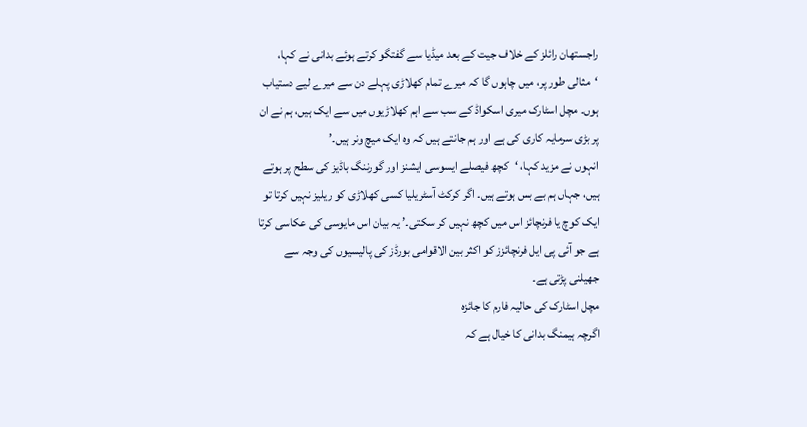راجستھان رائلز کے خلاف جیت کے بعد میڈیا سے گفتگو کرتے ہوئے بدانی نے کہا، ‘مثالی طور پر، میں چاہوں گا کہ میرے تمام کھلاڑی پہلے دن سے میرے لیے دستیاب ہوں۔ مچل اسٹارک میری اسکواڈ کے سب سے اہم کھلاڑیوں میں سے ایک ہیں، ہم نے ان پر بڑی سرمایہ کاری کی ہے اور ہم جانتے ہیں کہ وہ ایک میچ ونر ہیں۔’
انہوں نے مزید کہا، ‘کچھ فیصلے ایسوسی ایشنز اور گورننگ باڈیز کی سطح پر ہوتے ہیں، جہاں ہم بے بس ہوتے ہیں۔ اگر کرکٹ آسٹریلیا کسی کھلاڑی کو ریلیز نہیں کرتا تو ایک کوچ یا فرنچائز اس میں کچھ نہیں کر سکتی۔’ یہ بیان اس مایوسی کی عکاسی کرتا ہے جو آئی پی ایل فرنچائزز کو اکثر بین الاقوامی بورڈز کی پالیسیوں کی وجہ سے جھیلنی پڑتی ہے۔
مچل اسٹارک کی حالیہ فارم کا جائزہ
اگرچہ ہیمنگ بدانی کا خیال ہے کہ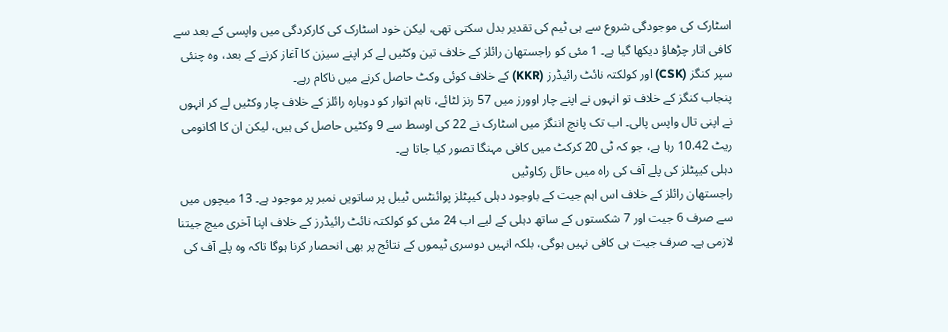اسٹارک کی موجودگی شروع سے ہی ٹیم کی تقدیر بدل سکتی تھی، لیکن خود اسٹارک کی کارکردگی میں واپسی کے بعد سے کافی اتار چڑھاؤ دیکھا گیا ہے۔ 1 مئی کو راجستھان رائلز کے خلاف تین وکٹیں لے کر اپنے سیزن کا آغاز کرنے کے بعد، وہ چنئی سپر کنگز (CSK) اور کولکتہ نائٹ رائیڈرز (KKR) کے خلاف کوئی وکٹ حاصل کرنے میں ناکام رہے۔
پنجاب کنگز کے خلاف تو انہوں نے اپنے چار اوورز میں 57 رنز لٹائے، تاہم اتوار کو دوبارہ رائلز کے خلاف چار وکٹیں لے کر انہوں نے اپنی تال واپس پالی۔ اب تک پانچ اننگز میں اسٹارک نے 22 کی اوسط سے 9 وکٹیں حاصل کی ہیں، لیکن ان کا اکانومی ریٹ 10.42 رہا ہے، جو کہ ٹی 20 کرکٹ میں کافی مہنگا تصور کیا جاتا ہے۔
دہلی کیپٹلز کی پلے آف کی راہ میں حائل رکاوٹیں
راجستھان رائلز کے خلاف اس اہم جیت کے باوجود دہلی کیپٹلز پوائنٹس ٹیبل پر ساتویں نمبر پر موجود ہے۔ 13 میچوں میں سے صرف 6 جیت اور 7 شکستوں کے ساتھ دہلی کے لیے اب 24 مئی کو کولکتہ نائٹ رائیڈرز کے خلاف اپنا آخری میچ جیتنا لازمی ہے۔ صرف جیت ہی کافی نہیں ہوگی، بلکہ انہیں دوسری ٹیموں کے نتائج پر بھی انحصار کرنا ہوگا تاکہ وہ پلے آف کی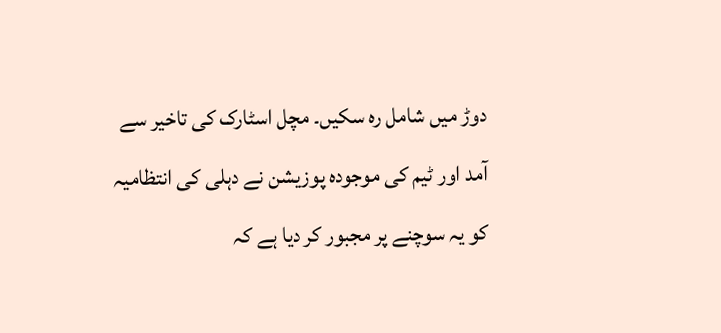دوڑ میں شامل رہ سکیں۔ مچل اسٹارک کی تاخیر سے آمد اور ٹیم کی موجودہ پوزیشن نے دہلی کی انتظامیہ کو یہ سوچنے پر مجبور کر دیا ہے کہ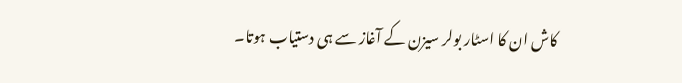کاش ان کا اسٹار بولر سیزن کے آغاز سے ہی دستیاب ہوتا۔